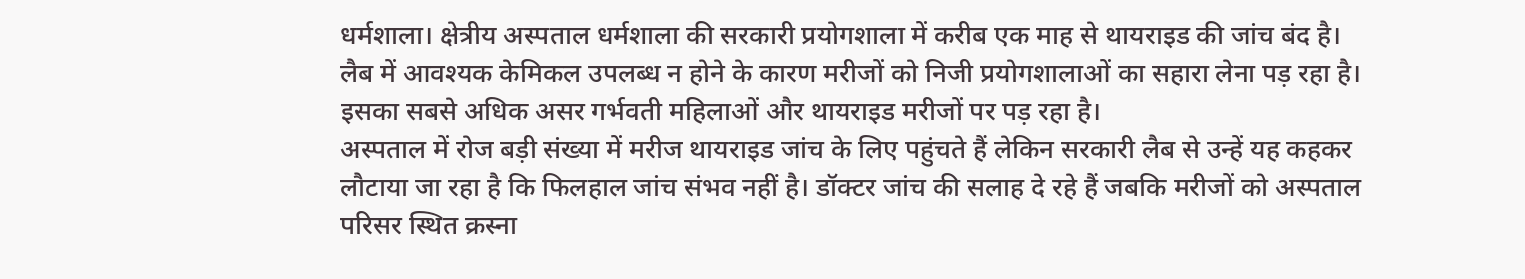धर्मशाला। क्षेत्रीय अस्पताल धर्मशाला की सरकारी प्रयोगशाला में करीब एक माह से थायराइड की जांच बंद है। लैब में आवश्यक केमिकल उपलब्ध न होने के कारण मरीजों को निजी प्रयोगशालाओं का सहारा लेना पड़ रहा है। इसका सबसे अधिक असर गर्भवती महिलाओं और थायराइड मरीजों पर पड़ रहा है।
अस्पताल में रोज बड़ी संख्या में मरीज थायराइड जांच के लिए पहुंचते हैं लेकिन सरकारी लैब से उन्हें यह कहकर लौटाया जा रहा है कि फिलहाल जांच संभव नहीं है। डॉक्टर जांच की सलाह दे रहे हैं जबकि मरीजों को अस्पताल परिसर स्थित क्रस्ना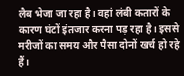लैब भेजा जा रहा है। वहां लंबी कतारों के कारण घंटों इंतजार करना पड़ रहा है। इससे मरीजों का समय और पैसा दोनों खर्च हो रहे हैं।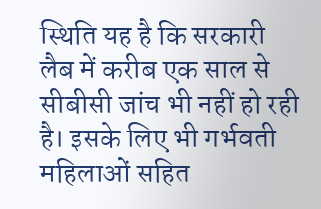स्थिति यह है कि सरकारी लैब में करीब एक साल से सीबीसी जांच भी नहीं हो रही है। इसके लिए भी गर्भवती महिलाओं सहित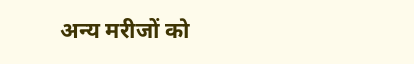अन्य मरीजों को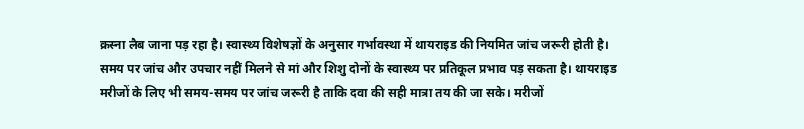क्रस्ना लैब जाना पड़ रहा है। स्वास्थ्य विशेषज्ञों के अनुसार गर्भावस्था में थायराइड की नियमित जांच जरूरी होती है। समय पर जांच और उपचार नहीं मिलने से मां और शिशु दोनों के स्वास्थ्य पर प्रतिकूल प्रभाव पड़ सकता है। थायराइड मरीजों के लिए भी समय-समय पर जांच जरूरी है ताकि दवा की सही मात्रा तय की जा सके। मरीजों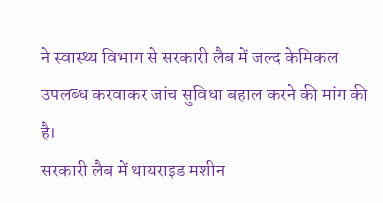ने स्वास्थ्य विभाग से सरकारी लैब में जल्द केमिकल उपलब्ध करवाकर जांच सुविधा बहाल करने की मांग की है।
सरकारी लैब में थायराइड मशीन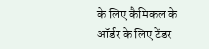के लिए कैमिकल के ऑर्डर के लिए टेंडर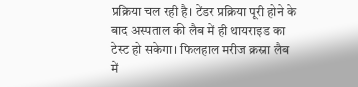प्रक्रिया चल रही है। टेंडर प्रक्रिया पूरी होने के बाद अस्पताल की लैब में ही थायराइड का टेस्ट हो सकेगा। फिलहाल मरीज क्रस्ना लैब में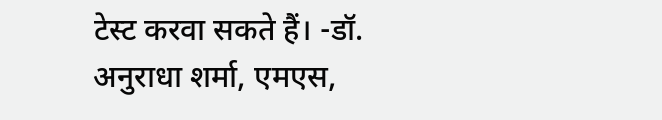टेस्ट करवा सकते हैं। -डॉ. अनुराधा शर्मा, एमएस,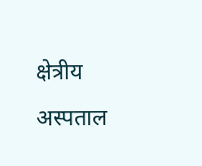क्षेत्रीय अस्पताल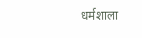धर्मशाला